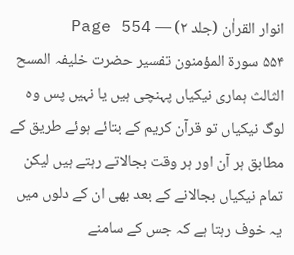انوار القراٰن (جلد ۲) — Page 554
۵۵۴ سورة المؤمنون تفسیر حضرت خلیفہ المسح الثالث ہماری نیکیاں پہنچی ہیں یا نہیں پس وہ لوگ نیکیاں تو قرآن کریم کے بتائے ہوئے طریق کے مطابق ہر آن اور ہر وقت بجالاتے رہتے ہیں لیکن تمام نیکیاں بجالانے کے بعد بھی ان کے دلوں میں یہ خوف رہتا ہے کہ جس کے سامنے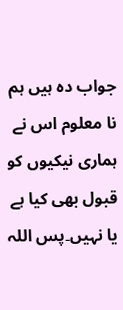جواب دہ ہیں ہم نا معلوم اس نے ہماری نیکیوں کو قبول بھی کیا ہے یا نہیں۔پس اللہ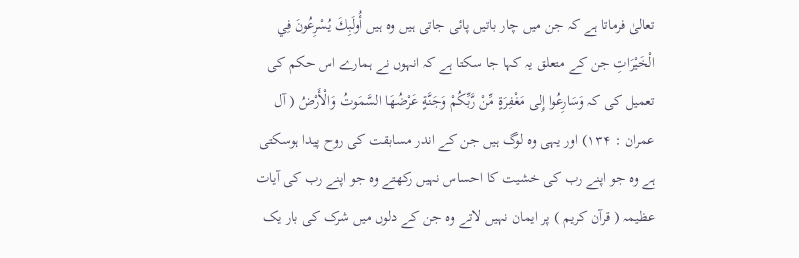تعالیٰ فرماتا ہے کہ جن میں چار باتیں پائی جاتی ہیں وہ ہیں أُولَبِكَ يُسْرِعُونَ فِي الْخَيْرَاتِ جن کے متعلق یہ کہا جا سکتا ہے کہ انہوں نے ہمارے اس حکم کی تعمیل کی کہ وَسَارِعُوا إِلى مَغْفِرَةٍ مِّنْ رَّبِّكُمْ وَجَنَّةٍ عَرْضُهَا السَّمَوتُ وَالْأَرْضُ ( آل عمران : ۱۳۴) اور یہی وہ لوگ ہیں جن کے اندر مسابقت کی روح پیدا ہوسکتی ہے وہ جو اپنے رب کی خشیت کا احساس نہیں رکھتے وہ جو اپنے رب کی آیات عظیمہ ( قرآن کریم ) پر ایمان نہیں لاتے وہ جن کے دلوں میں شرک کی بار یک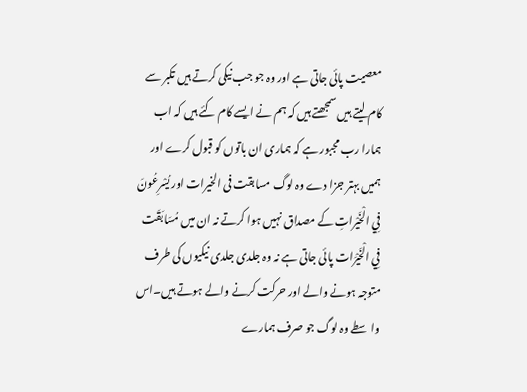معصیت پائی جاتی ہے اور وہ جو جب نیکی کرتے ہیں تکبر سے کام لیتے ہیں سمجھتے ہیں کہ ہم نے ایسے کام کئے ہیں کہ اب ہمارا رب مجبور ہے کہ ہماری ان باتوں کو قبول کرے اور ہمیں بہتر جزا دے وہ لوگ مسابقت فی الخیرات اور يُسْرِعُونَ فِي الْخَيْراتِ کے مصداق نہیں ہوا کرتے نہ ان میں مُسَابَقَت فِي الْخَيْرَات پائی جاتی ہے نہ وہ جلدی جلدی نیکیوں کی طرف متوجہ ہونے والے اور حرکت کرنے والے ہوتے ہیں۔اس واسطے وہ لوگ جو صرف ہمارے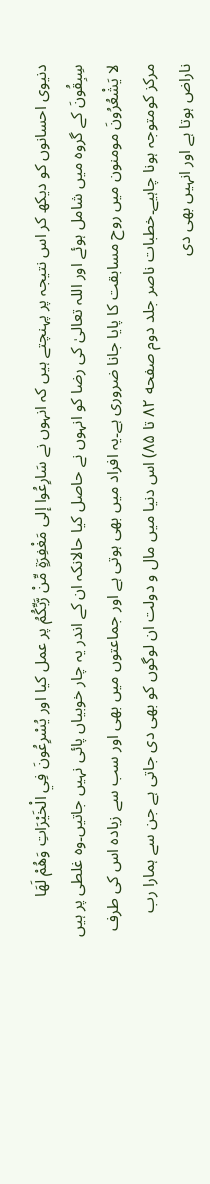دنیوی احسانوں کو دیکھ کر اس نتیجہ پر پہنچتے ہیں کہ انہوں نے سَارِعُوا إلى مَغْفِرَةٍ مِّنْ رَّبِّكُمُ پر عمل کیا اور يُسْرِعُونَ فِي الْخَيْرَاتِ وَهُمْ لَهَا سِبِقُونَ کے گروہ میں شامل ہوئے اور اللہ تعالیٰ کی رضا کو انہوں نے حاصل کیا حالانکہ ان کے اندر یہ چار خوبیاں پائی نہیں جاتیں۔وہ غلطی پر ہیں لا يَشْعُرُونَ مومنون میں روح مسابقت کا پایا جانا ضروری ہے۔یہ افراد میں بھی ہوتی ہے اور جماعتوں میں بھی اور سب سے زیادہ اس کی طرف مرکز کومتوجہ ہونا چاہیے۔خطبات ناصر جلد دوم صفحه ۸۲ تا ۸۵) اس دنیا میں مال و دولت ان لوگوں کو بھی دی جاتی ہے جن سے ہمارا رب ناراض ہوتا ہے اور انہیں بھی دی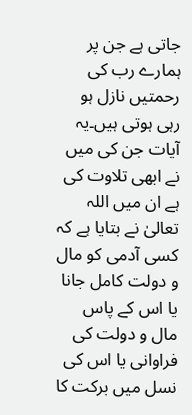جاتی ہے جن پر ہمارے رب کی رحمتیں نازل ہو رہی ہوتی ہیں۔یہ آیات جن کی میں نے ابھی تلاوت کی ہے ان میں اللہ تعالیٰ نے بتایا ہے کہ کسی آدمی کو مال و دولت کامل جانا یا اس کے پاس مال و دولت کی فراوانی یا اس کی نسل میں برکت کا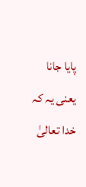پایا جانا یعنی یہ کہ خدا تعالیٰ